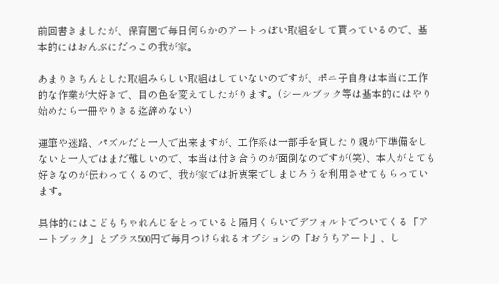前回書きましたが、保育園で毎日何らかのアートっぽい取組をして貰っているので、基本的にはおんぶにだっこの我が家。

あまりきちんとした取組みらしい取組はしていないのですが、ポニ子自身は本当に工作的な作業が大好きで、目の色を変えてしたがります。(シールブック等は基本的にはやり始めたら一冊やりきる迄辞めない)

運筆や迷路、パズルだと一人で出来ますが、工作系は一部手を貸したり親が下準備をしないと一人ではまだ難しいので、本当は付き合うのが面倒なのですが(笑)、本人がとても好きなのが伝わってくるので、我が家では折衷案でしまじろうを利用させてもらっています。

具体的にはこどもちゃれんじをとっていると隔月くらいでデフォルトでついてくる「アートブック」とプラス500円で毎月つけられるオプションの「おうちアート」、し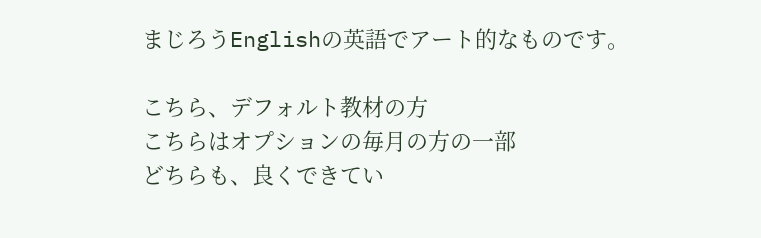まじろうEnglishの英語でアート的なものです。

こちら、デフォルト教材の方
こちらはオプションの毎月の方の一部
どちらも、良くできてい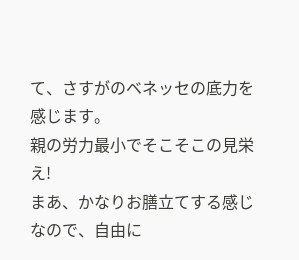て、さすがのベネッセの底力を感じます。
親の労力最小でそこそこの見栄え!
まあ、かなりお膳立てする感じなので、自由に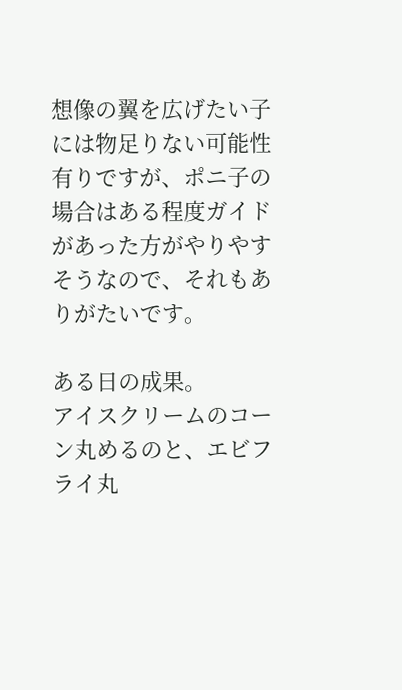想像の翼を広げたい子には物足りない可能性有りですが、ポニ子の場合はある程度ガイドがあった方がやりやすそうなので、それもありがたいです。

ある日の成果。
アイスクリームのコーン丸めるのと、エビフライ丸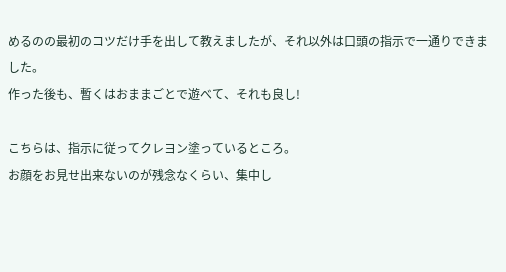めるのの最初のコツだけ手を出して教えましたが、それ以外は口頭の指示で一通りできました。
作った後も、暫くはおままごとで遊べて、それも良し!

こちらは、指示に従ってクレヨン塗っているところ。
お顔をお見せ出来ないのが残念なくらい、集中し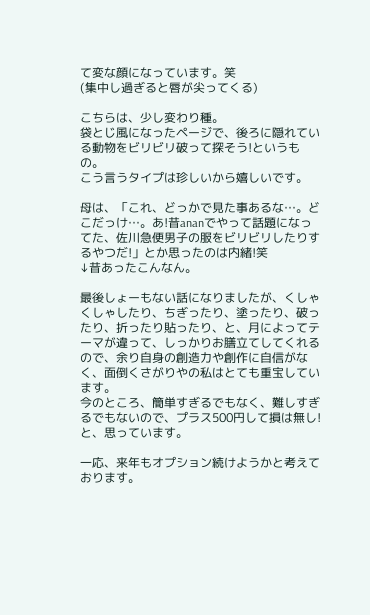て変な顔になっています。笑
(集中し過ぎると唇が尖ってくる)

こちらは、少し変わり種。
袋とじ風になったページで、後ろに隠れている動物をビリビリ破って探そう!というもの。
こう言うタイプは珍しいから嬉しいです。

母は、「これ、どっかで見た事あるな…。どこだっけ…。あ!昔ananでやって話題になってた、佐川急便男子の服をビリビリしたりするやつだ!」とか思ったのは内緒!笑
↓昔あったこんなん。

最後しょーもない話になりましたが、くしゃくしゃしたり、ちぎったり、塗ったり、破ったり、折ったり貼ったり、と、月によってテーマが違って、しっかりお膳立てしてくれるので、余り自身の創造力や創作に自信がなく、面倒くさがりやの私はとても重宝しています。
今のところ、簡単すぎるでもなく、難しすぎるでもないので、プラス500円して損は無し!と、思っています。

一応、来年もオプション続けようかと考えております。